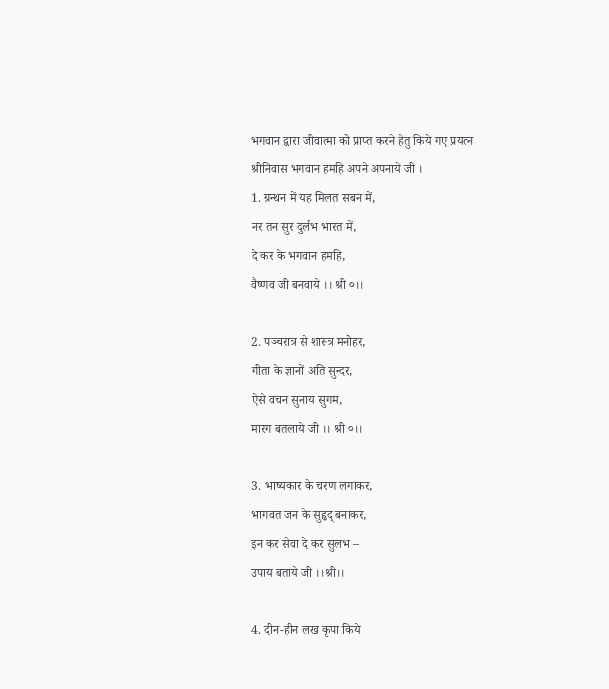भगवान द्वारा जीवात्मा को प्राप्त करने हेतु किये गए प्रयत्न
श्रीनिवास भगवान हमहि अपने अपनाये जी ।
1. ग्रन्थन में यह मिलत सबन में,
नर तन सुर दुर्लभ भारत में,
दे कर के भगवान हमहि,
वैष्णव जी बनवाये ।। श्री ०।।

2. पञ्चरात्र से शास्त्र मनोहर,
गीता के ज्ञानों अति सुन्दर,
ऐसे वचन सुनाय सुगम,
मारग बतलाये जी ।। श्री ०।।

3. भाष्यकार के चरण लगाकर,
भागवत जन के सुहृद् बनाकर,
इन कर सेवा दे कर सुलभ –
उपाय बताये जी ।।श्री।।

4. दीन-हीन लख कृपा किये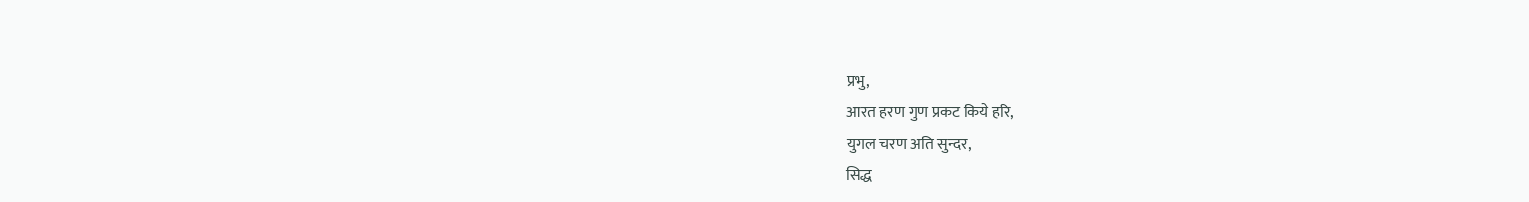प्रभु,
आरत हरण गुण प्रकट किये हरि,
युगल चरण अति सुन्दर,
सिद्ध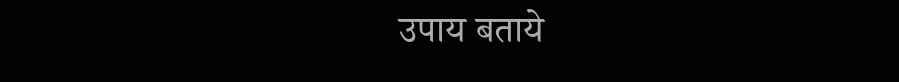उपाय बताये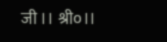जी ।। श्री०।।